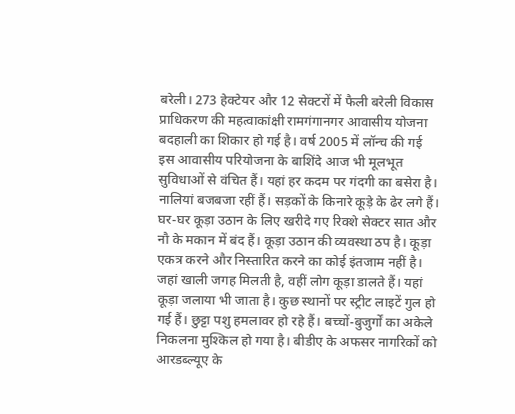बरेली। 273 हेक्टेयर और 12 सेक्टरों में फैली बरेली विकास प्राधिकरण की महत्वाकांक्षी रामगंगानगर आवासीय योजना बदहाली का शिकार हो गई है। वर्ष 2005 में लॉन्च की गई इस आवासीय परियोजना के बाशिंदे आज भी मूलभूत सुविधाओं से वंचित हैं। यहां हर कदम पर गंदगी का बसेरा है। नालियां बजबजा रहीं हैं। सड़कों के किनारे कूड़े के ढेर लगे हैं। घर-घर कूड़ा उठान के लिए खरीदे गए रिक्शे सेक्टर सात और नौ के मकान में बंद हैं। कूड़ा उठान की व्यवस्था ठप है। कूड़ा एकत्र करने और निस्तारित करने का कोई इंतजाम नहीं है। जहां खाली जगह मिलती है, वहीं लोग कूड़ा डालते हैं। यहां कूड़ा जलाया भी जाता है। कुछ स्थानों पर स्ट्रीट लाइटें गुल हो गई हैं। छुट्टा पशु हमलावर हो रहे हैं। बच्चों-बुजुर्गों का अकेले निकलना मुश्किल हो गया है। बीडीए के अफसर नागरिकों को आरडब्ल्यूए के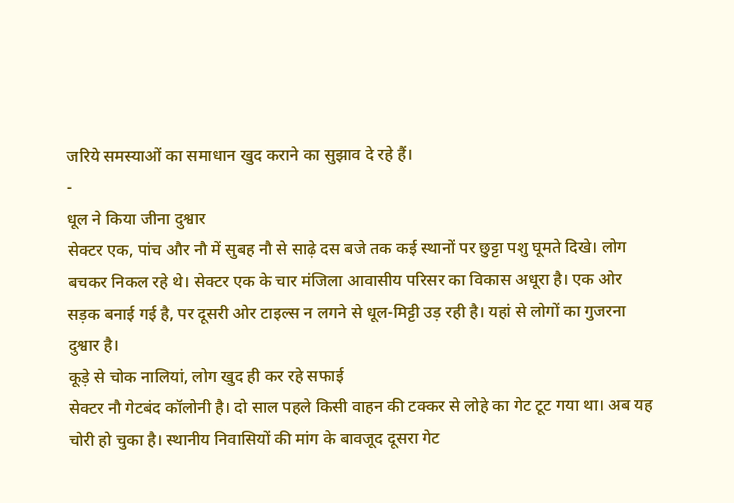जरिये समस्याओं का समाधान खुद कराने का सुझाव दे रहे हैं।
-
धूल ने किया जीना दुश्वार
सेक्टर एक, पांच और नौ में सुबह नौ से साढ़े दस बजे तक कई स्थानों पर छुट्टा पशु घूमते दिखे। लोग बचकर निकल रहे थे। सेक्टर एक के चार मंजिला आवासीय परिसर का विकास अधूरा है। एक ओर सड़क बनाई गई है, पर दूसरी ओर टाइल्स न लगने से धूल-मिट्टी उड़ रही है। यहां से लोगों का गुजरना दुश्वार है।
कूड़े से चोक नालियां, लोग खुद ही कर रहे सफाई
सेक्टर नौ गेटबंद कॉलोनी है। दो साल पहले किसी वाहन की टक्कर से लोहे का गेट टूट गया था। अब यह चोरी हो चुका है। स्थानीय निवासियों की मांग के बावजूद दूसरा गेट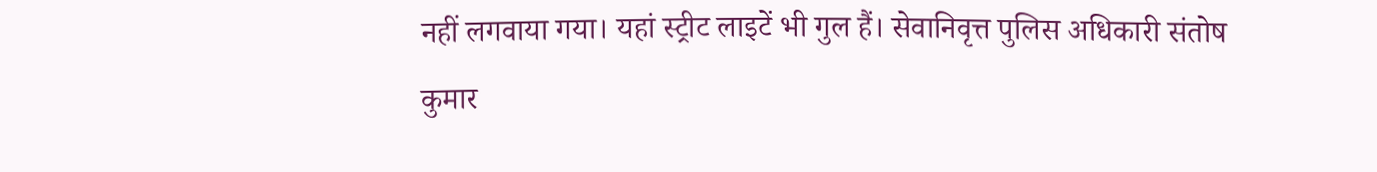नहीं लगवाया गया। यहां स्ट्रीट लाइटें भी गुल हैं। सेवानिवृत्त पुलिस अधिकारी संतोष कुमार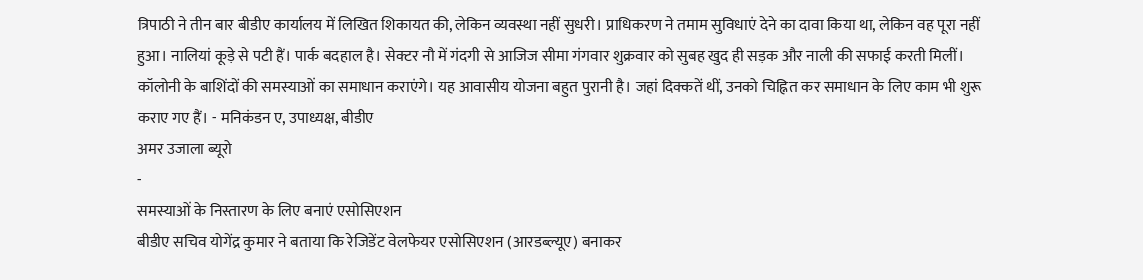त्रिपाठी ने तीन बार बीडीए कार्यालय में लिखित शिकायत की, लेकिन व्यवस्था नहीं सुधरी। प्राधिकरण ने तमाम सुविधाएं देने का दावा किया था, लेकिन वह पूरा नहीं हुआ। नालियां कूड़े से पटी हैं। पार्क बदहाल है। सेक्टर नौ में गंदगी से आजिज सीमा गंगवार शुक्रवार को सुबह खुद ही सड़क और नाली की सफाई करती मिलीं।
कॉलोनी के बाशिंदों की समस्याओं का समाधान कराएंगे। यह आवासीय योजना बहुत पुरानी है। जहां दिक्कतें थीं, उनको चिह्नित कर समाधान के लिए काम भी शुरू कराए गए हैं। - मनिकंडन ए, उपाध्यक्ष, बीडीए
अमर उजाला ब्यूरो
-
समस्याओं के निस्तारण के लिए बनाएं एसोसिएशन
बीडीए सचिव योगेंद्र कुमार ने बताया कि रेजिडेंट वेलफेयर एसोसिएशन (आरडब्ल्यूए) बनाकर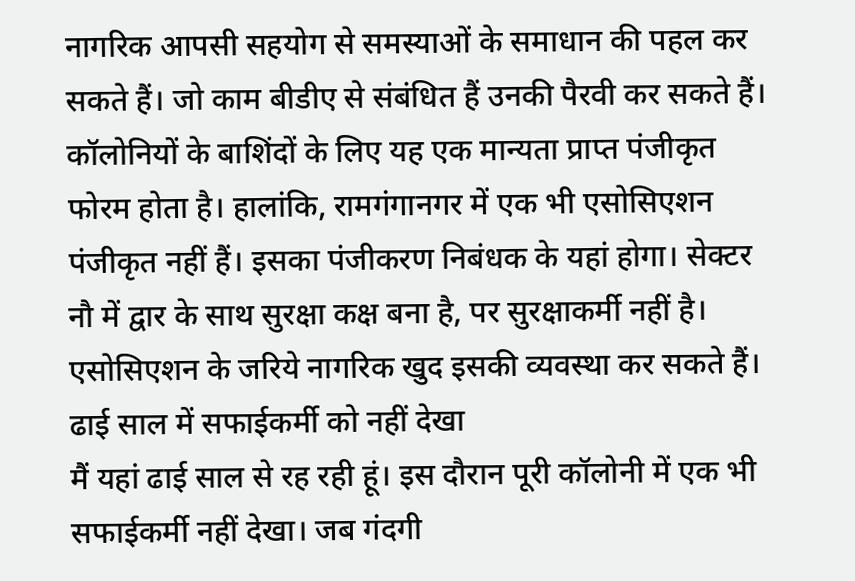नागरिक आपसी सहयोग से समस्याओं के समाधान की पहल कर सकते हैं। जो काम बीडीए से संबंधित हैं उनकी पैरवी कर सकते हैं। कॉलोनियों के बाशिंदों के लिए यह एक मान्यता प्राप्त पंजीकृत फोरम होता है। हालांकि, रामगंगानगर में एक भी एसोसिएशन पंजीकृत नहीं हैं। इसका पंजीकरण निबंधक के यहां होगा। सेक्टर नौ में द्वार के साथ सुरक्षा कक्ष बना है, पर सुरक्षाकर्मी नहीं है। एसोसिएशन के जरिये नागरिक खुद इसकी व्यवस्था कर सकते हैं।
ढाई साल में सफाईकर्मी को नहीं देखा
मैं यहां ढाई साल से रह रही हूं। इस दौरान पूरी कॉलोनी में एक भी सफाईकर्मी नहीं देखा। जब गंदगी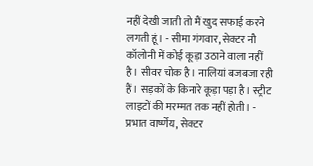नहीं देखी जाती तो मैं खुद सफाई करने लगती हूं। - सीमा गंगवार, सेक्टर नौ
कॉलोनी में कोई कूड़ा उठाने वाला नहीं है। सीवर चोक है। नालियां बजबजा रही हैं। सड़कों के किनारे कूड़ा पड़ा है। स्ट्रीट लाइटों की मरम्मत तक नहीं होती। - प्रभात वार्ष्णेय, सेक्टर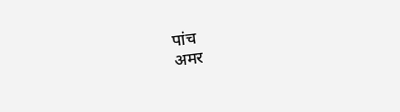पांच
अमर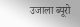उजाला ब्यूरो